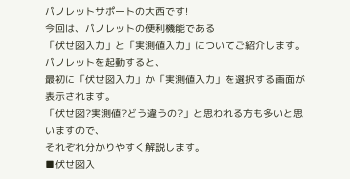パノレットサポートの大西です!
今回は、パノレットの便利機能である
「伏せ図入力」と「実測値入力」についてご紹介します。
パノレットを起動すると、
最初に「伏せ図入力」か「実測値入力」を選択する画面が表示されます。
「伏せ図?実測値?どう違うの?」と思われる方も多いと思いますので、
それぞれ分かりやすく解説します。
■伏せ図入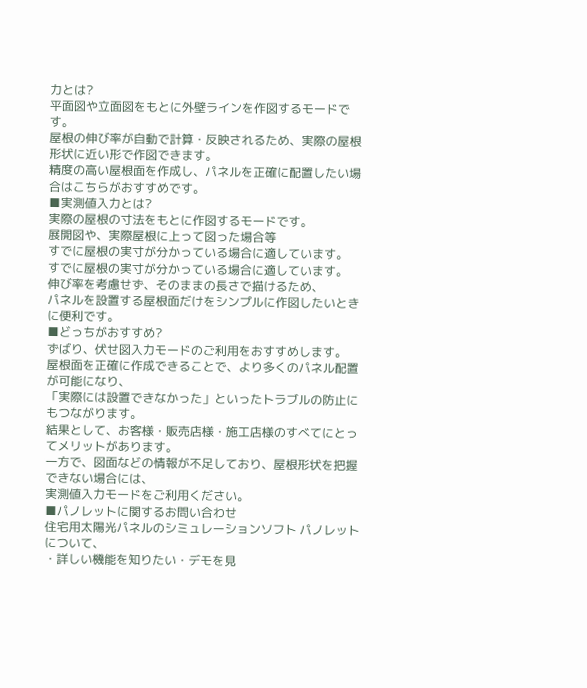力とは?
平面図や立面図をもとに外壁ラインを作図するモードです。
屋根の伸び率が自動で計算・反映されるため、実際の屋根形状に近い形で作図できます。
精度の高い屋根面を作成し、パネルを正確に配置したい場合はこちらがおすすめです。
■実測値入力とは?
実際の屋根の寸法をもとに作図するモードです。
展開図や、実際屋根に上って図った場合等
すでに屋根の実寸が分かっている場合に適しています。
すでに屋根の実寸が分かっている場合に適しています。
伸び率を考慮せず、そのままの長さで描けるため、
パネルを設置する屋根面だけをシンプルに作図したいときに便利です。
■どっちがおすすめ?
ずばり、伏せ図入力モードのご利用をおすすめします。
屋根面を正確に作成できることで、より多くのパネル配置が可能になり、
「実際には設置できなかった」といったトラブルの防止にもつながります。
結果として、お客様・販売店様・施工店様のすべてにとってメリットがあります。
一方で、図面などの情報が不足しており、屋根形状を把握できない場合には、
実測値入力モードをご利用ください。
■パノレットに関するお問い合わせ
住宅用太陽光パネルのシミュレーションソフト パノレットについて、
・詳しい機能を知りたい・デモを見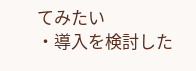てみたい
・導入を検討した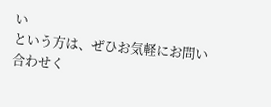い
という方は、ぜひお気軽にお問い合わせく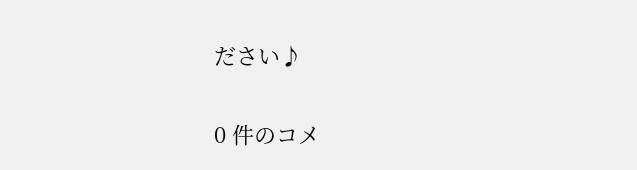ださい♪

0 件のコメ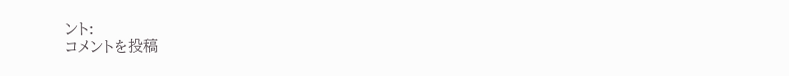ント:
コメントを投稿